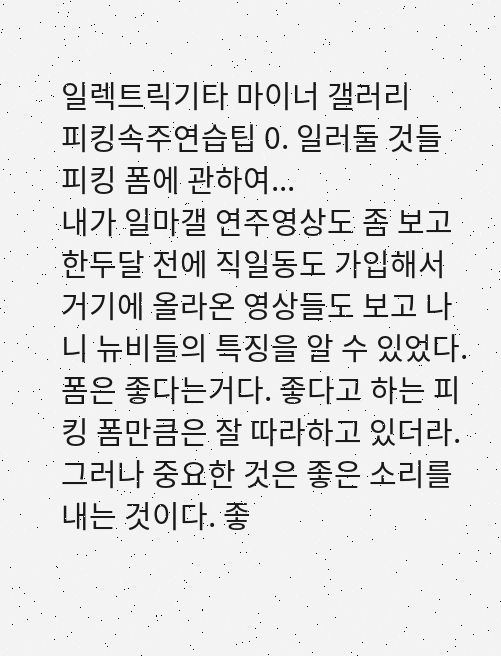일렉트릭기타 마이너 갤러리
피킹속주연습팁 0. 일러둘 것들
피킹 폼에 관하여...
내가 일마갤 연주영상도 좀 보고 한두달 전에 직일동도 가입해서 거기에 올라온 영상들도 보고 나니 뉴비들의 특징을 알 수 있었다.
폼은 좋다는거다. 좋다고 하는 피킹 폼만큼은 잘 따라하고 있더라.
그러나 중요한 것은 좋은 소리를 내는 것이다. 좋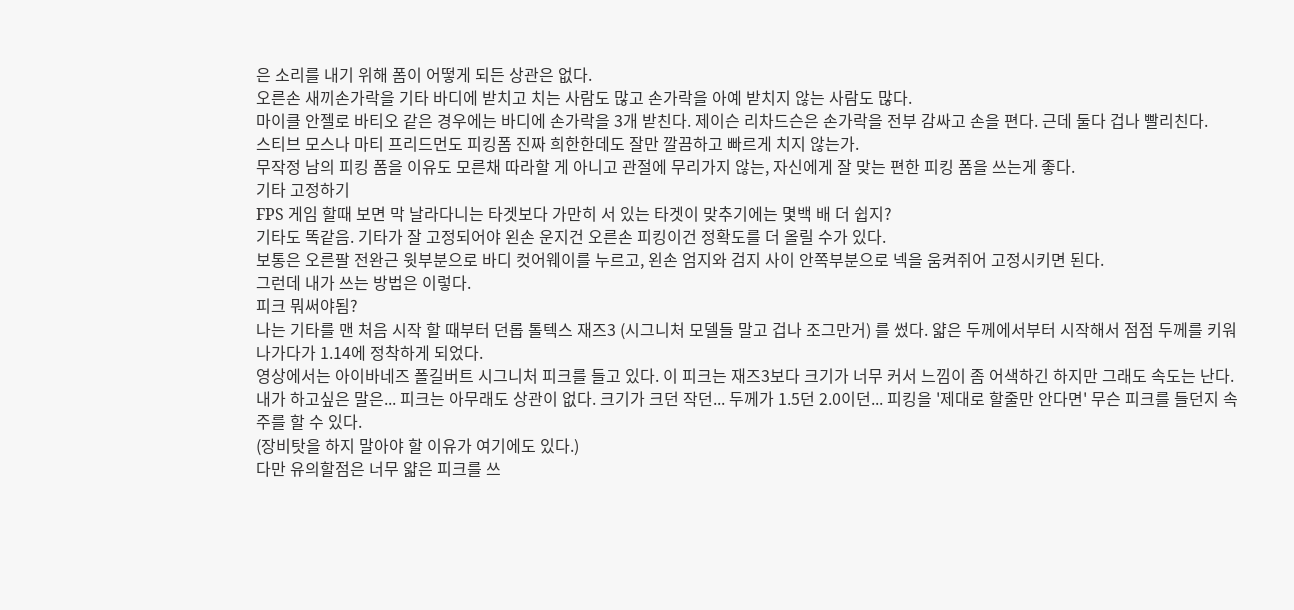은 소리를 내기 위해 폼이 어떻게 되든 상관은 없다.
오른손 새끼손가락을 기타 바디에 받치고 치는 사람도 많고 손가락을 아예 받치지 않는 사람도 많다.
마이클 안젤로 바티오 같은 경우에는 바디에 손가락을 3개 받친다. 제이슨 리차드슨은 손가락을 전부 감싸고 손을 편다. 근데 둘다 겁나 빨리친다.
스티브 모스나 마티 프리드먼도 피킹폼 진짜 희한한데도 잘만 깔끔하고 빠르게 치지 않는가.
무작정 남의 피킹 폼을 이유도 모른채 따라할 게 아니고 관절에 무리가지 않는, 자신에게 잘 맞는 편한 피킹 폼을 쓰는게 좋다.
기타 고정하기
FPS 게임 할때 보면 막 날라다니는 타겟보다 가만히 서 있는 타겟이 맞추기에는 몇백 배 더 쉽지?
기타도 똑같음. 기타가 잘 고정되어야 왼손 운지건 오른손 피킹이건 정확도를 더 올릴 수가 있다.
보통은 오른팔 전완근 윗부분으로 바디 컷어웨이를 누르고, 왼손 엄지와 검지 사이 안쪽부분으로 넥을 움켜쥐어 고정시키면 된다.
그런데 내가 쓰는 방법은 이렇다.
피크 뭐써야됨?
나는 기타를 맨 처음 시작 할 때부터 던롭 톨텍스 재즈3 (시그니처 모델들 말고 겁나 조그만거) 를 썼다. 얇은 두께에서부터 시작해서 점점 두께를 키워 나가다가 1.14에 정착하게 되었다.
영상에서는 아이바네즈 폴길버트 시그니처 피크를 들고 있다. 이 피크는 재즈3보다 크기가 너무 커서 느낌이 좀 어색하긴 하지만 그래도 속도는 난다.
내가 하고싶은 말은... 피크는 아무래도 상관이 없다. 크기가 크던 작던... 두께가 1.5던 2.0이던... 피킹을 '제대로 할줄만 안다면' 무슨 피크를 들던지 속주를 할 수 있다.
(장비탓을 하지 말아야 할 이유가 여기에도 있다.)
다만 유의할점은 너무 얇은 피크를 쓰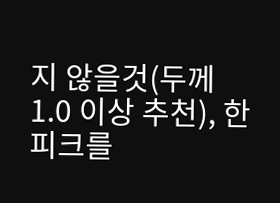지 않을것(두께 1.0 이상 추천), 한 피크를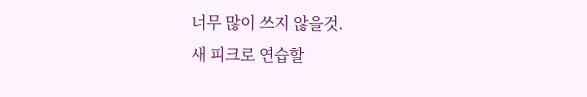너무 많이 쓰지 않을것.
새 피크로 연습할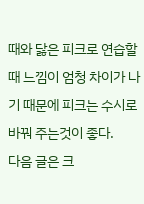때와 닳은 피크로 연습할 때 느낌이 엄청 차이가 나기 때문에 피크는 수시로 바꿔 주는것이 좋다.
다음 글은 크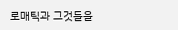로매틱과 그것들을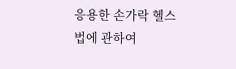응용한 손가락 헬스법에 관하여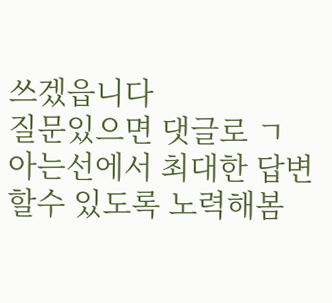쓰겠읍니다
질문있으면 댓글로 ㄱ 아는선에서 최대한 답변할수 있도록 노력해봄